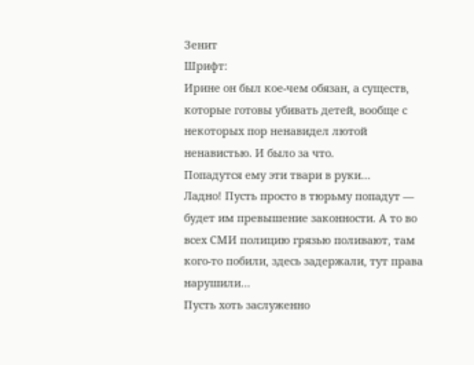Зенит
Шрифт:
Ирине он был кое-чем обязан, а существ, которые готовы убивать детей, вообще с некоторых пор ненавидел лютой ненавистью. И было за что.
Попадутся ему эти твари в руки…
Ладно! Пусть просто в тюрьму попадут — будет им превышение законности. А то во всех СМИ полицию грязью поливают, там кого-то побили, здесь задержали, тут права нарушили…
Пусть хоть заслуженно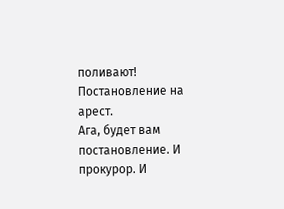поливают!
Постановление на арест.
Ага, будет вам постановление. И прокурор. И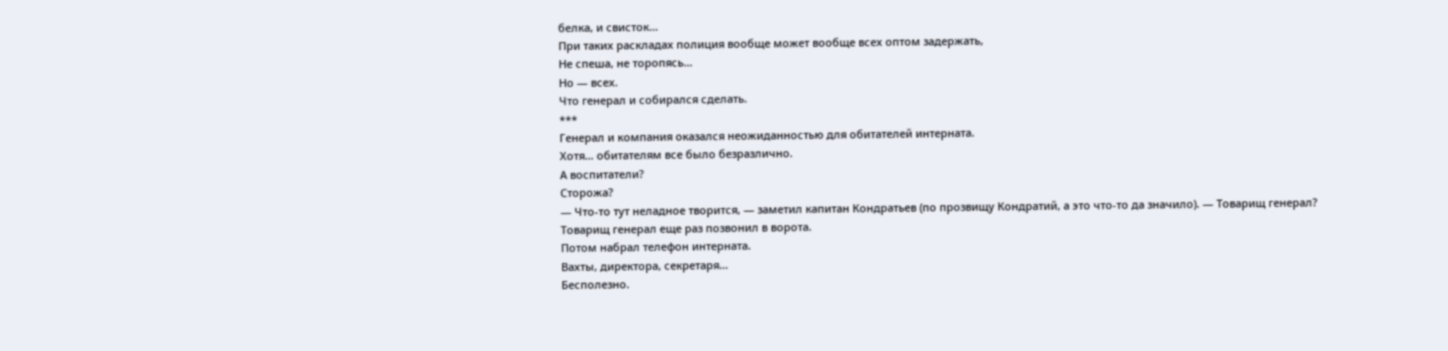белка, и свисток…
При таких раскладах полиция вообще может вообще всех оптом задержать,
Не спеша, не торопясь…
Но — всех.
Что генерал и собирался сделать.
***
Генерал и компания оказался неожиданностью для обитателей интерната.
Хотя… обитателям все было безразлично.
А воспитатели?
Сторожа?
— Что-то тут неладное творится, — заметил капитан Кондратьев (по прозвищу Кондратий, а это что-то да значило). — Товарищ генерал?
Товарищ генерал еще раз позвонил в ворота.
Потом набрал телефон интерната.
Вахты, директора, секретаря…
Бесполезно.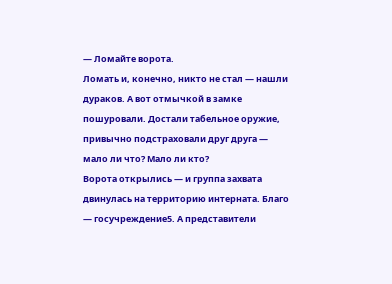— Ломайте ворота.
Ломать и, конечно, никто не стал — нашли дураков. А вот отмычкой в замке пошуровали. Достали табельное оружие, привычно подстраховали друг друга — мало ли что? Мало ли кто?
Ворота открылись — и группа захвата двинулась на территорию интерната. Благо — госучреждение5. А представители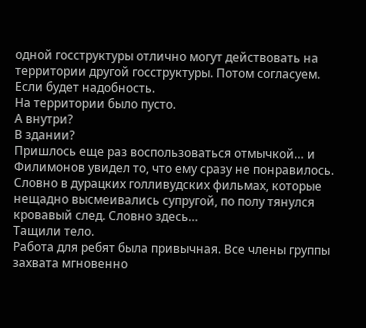одной госструктуры отлично могут действовать на территории другой госструктуры. Потом согласуем. Если будет надобность.
На территории было пусто.
А внутри?
В здании?
Пришлось еще раз воспользоваться отмычкой… и Филимонов увидел то, что ему сразу не понравилось.
Словно в дурацких голливудских фильмах, которые нещадно высмеивались супругой, по полу тянулся кровавый след. Словно здесь…
Тащили тело.
Работа для ребят была привычная. Все члены группы захвата мгновенно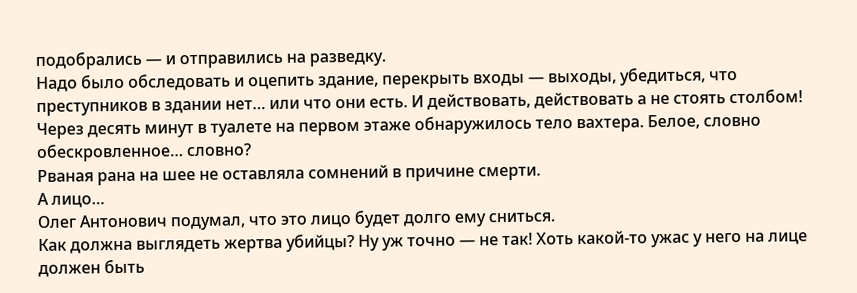подобрались — и отправились на разведку.
Надо было обследовать и оцепить здание, перекрыть входы — выходы, убедиться, что преступников в здании нет… или что они есть. И действовать, действовать а не стоять столбом!
Через десять минут в туалете на первом этаже обнаружилось тело вахтера. Белое, словно обескровленное… словно?
Рваная рана на шее не оставляла сомнений в причине смерти.
А лицо…
Олег Антонович подумал, что это лицо будет долго ему сниться.
Как должна выглядеть жертва убийцы? Ну уж точно — не так! Хоть какой-то ужас у него на лице должен быть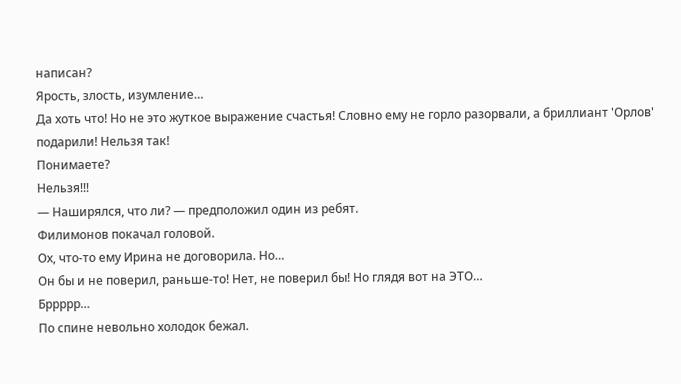написан?
Ярость, злость, изумление…
Да хоть что! Но не это жуткое выражение счастья! Словно ему не горло разорвали, а бриллиант 'Орлов' подарили! Нельзя так!
Понимаете?
Нельзя!!!
— Наширялся, что ли? — предположил один из ребят.
Филимонов покачал головой.
Ох, что-то ему Ирина не договорила. Но…
Он бы и не поверил, раньше-то! Нет, не поверил бы! Но глядя вот на ЭТО…
Бррррр…
По спине невольно холодок бежал.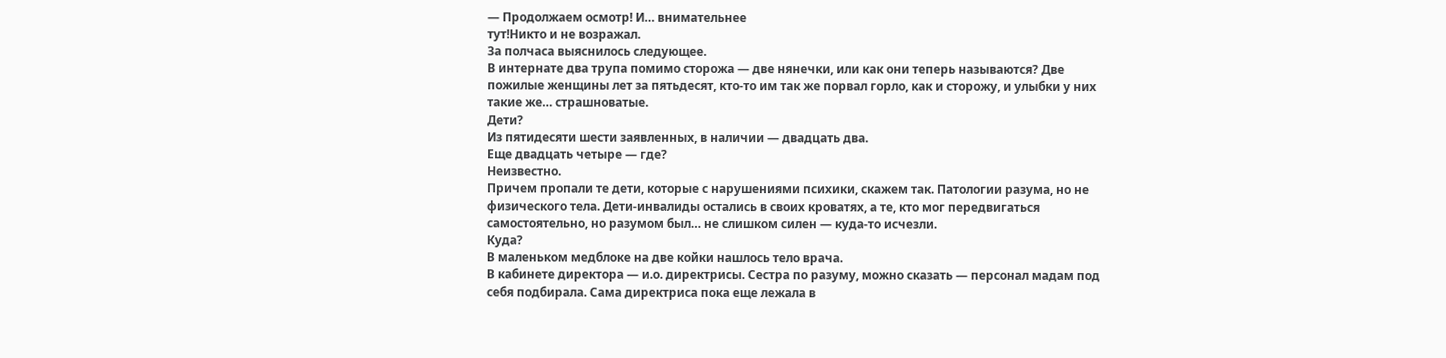— Продолжаем осмотр! И… внимательнее
тут!Никто и не возражал.
За полчаса выяснилось следующее.
В интернате два трупа помимо сторожа — две нянечки, или как они теперь называются? Две пожилые женщины лет за пятьдесят, кто-то им так же порвал горло, как и сторожу, и улыбки у них такие же… страшноватые.
Дети?
Из пятидесяти шести заявленных, в наличии — двадцать два.
Еще двадцать четыре — где?
Неизвестно.
Причем пропали те дети, которые с нарушениями психики, скажем так. Патологии разума, но не физического тела. Дети-инвалиды остались в своих кроватях, а те, кто мог передвигаться самостоятельно, но разумом был… не слишком силен — куда-то исчезли.
Куда?
В маленьком медблоке на две койки нашлось тело врача.
В кабинете директора — и.о. директрисы. Сестра по разуму, можно сказать — персонал мадам под себя подбирала. Сама директриса пока еще лежала в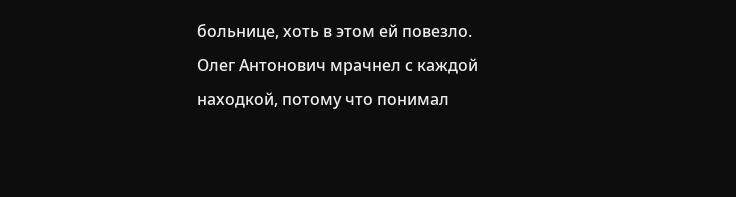больнице, хоть в этом ей повезло.
Олег Антонович мрачнел с каждой находкой, потому что понимал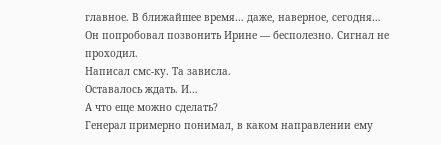главное. В ближайшее время… даже, наверное, сегодня…
Он попробовал позвонить Ирине — бесполезно. Сигнал не проходил.
Написал смс-ку. Та зависла.
Оставалось ждать. И…
А что еще можно сделать?
Генерал примерно понимал, в каком направлении ему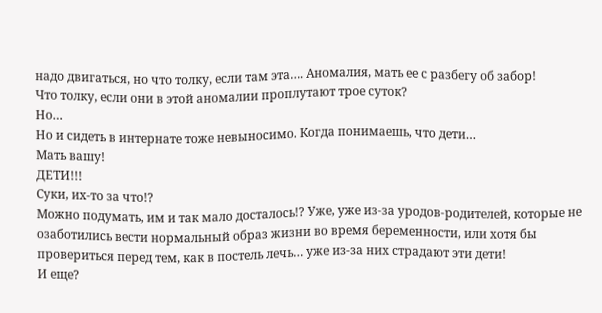надо двигаться, но что толку, если там эта…. Аномалия, мать ее с разбегу об забор!
Что толку, если они в этой аномалии проплутают трое суток?
Но…
Но и сидеть в интернате тоже невыносимо. Когда понимаешь, что дети…
Мать вашу!
ДЕТИ!!!
Суки, их-то за что!?
Можно подумать, им и так мало досталось!? Уже, уже из-за уродов-родителей, которые не озаботились вести нормальный образ жизни во время беременности, или хотя бы провериться перед тем, как в постель лечь… уже из-за них страдают эти дети!
И еще?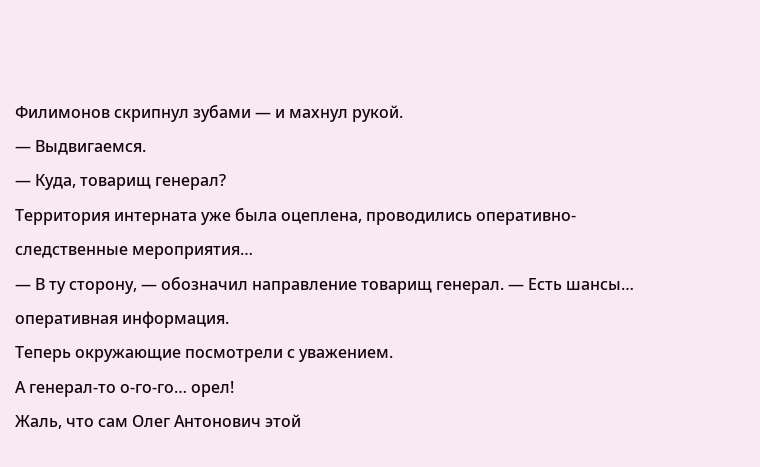Филимонов скрипнул зубами — и махнул рукой.
— Выдвигаемся.
— Куда, товарищ генерал?
Территория интерната уже была оцеплена, проводились оперативно-следственные мероприятия…
— В ту сторону, — обозначил направление товарищ генерал. — Есть шансы… оперативная информация.
Теперь окружающие посмотрели с уважением.
А генерал-то о-го-го… орел!
Жаль, что сам Олег Антонович этой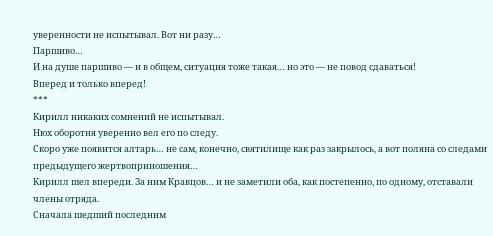уверенности не испытывал. Вот ни разу…
Паршиво…
И на душе паршиво — и в общем, ситуация тоже такая… но это — не повод сдаваться!
Вперед и только вперед!
***
Кирилл никаких сомнений не испытывал.
Нюх оборотня уверенно вел его по следу.
Скоро уже появится алтарь… не сам, конечно, святилище как раз закрылось, а вот поляна со следами предыдущего жертвоприношения…
Кирилл шел впереди. За ним Кравцов… и не заметили оба, как постепенно, по одному, отставали члены отряда.
Сначала шедший последним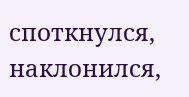споткнулся, наклонился,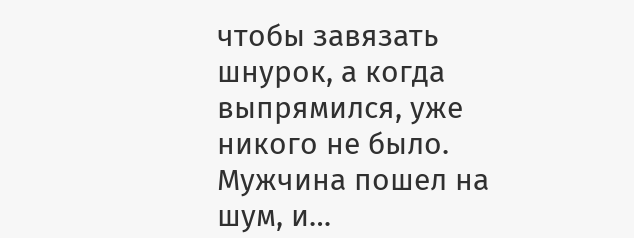чтобы завязать шнурок, а когда выпрямился, уже никого не было. Мужчина пошел на шум, и…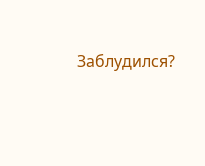Заблудился?